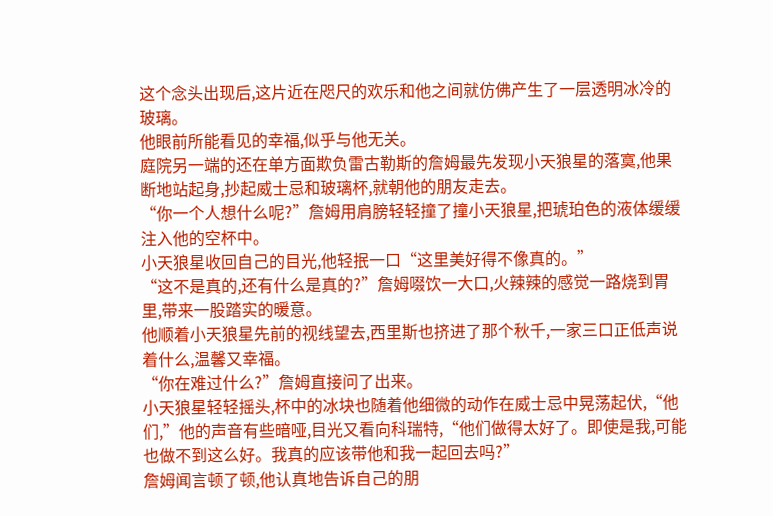这个念头出现后,这片近在咫尺的欢乐和他之间就仿佛产生了一层透明冰冷的玻璃。
他眼前所能看见的幸福,似乎与他无关。
庭院另一端的还在单方面欺负雷古勒斯的詹姆最先发现小天狼星的落寞,他果断地站起身,抄起威士忌和玻璃杯,就朝他的朋友走去。
“你一个人想什么呢?”詹姆用肩膀轻轻撞了撞小天狼星,把琥珀色的液体缓缓注入他的空杯中。
小天狼星收回自己的目光,他轻抿一口“这里美好得不像真的。”
“这不是真的,还有什么是真的?”詹姆啜饮一大口,火辣辣的感觉一路烧到胃里,带来一股踏实的暖意。
他顺着小天狼星先前的视线望去,西里斯也挤进了那个秋千,一家三口正低声说着什么,温馨又幸福。
“你在难过什么?”詹姆直接问了出来。
小天狼星轻轻摇头,杯中的冰块也随着他细微的动作在威士忌中晃荡起伏,“他们,”他的声音有些暗哑,目光又看向科瑞特,“他们做得太好了。即使是我,可能也做不到这么好。我真的应该带他和我一起回去吗?”
詹姆闻言顿了顿,他认真地告诉自己的朋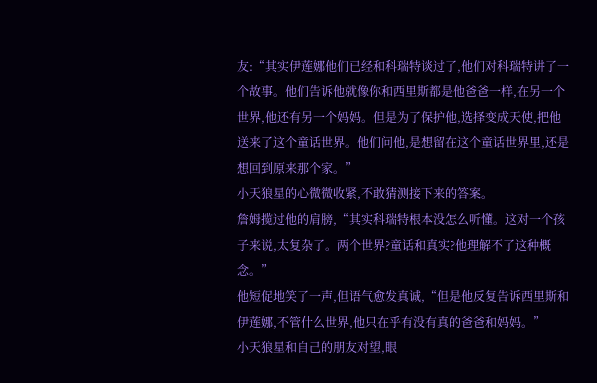友:“其实伊莲娜他们已经和科瑞特谈过了,他们对科瑞特讲了一个故事。他们告诉他就像你和西里斯都是他爸爸一样,在另一个世界,他还有另一个妈妈。但是为了保护他,选择变成天使,把他送来了这个童话世界。他们问他,是想留在这个童话世界里,还是想回到原来那个家。”
小天狼星的心微微收紧,不敢猜测接下来的答案。
詹姆揽过他的肩膀,“其实科瑞特根本没怎么听懂。这对一个孩子来说,太复杂了。两个世界?童话和真实?他理解不了这种概念。”
他短促地笑了一声,但语气愈发真诚,“但是他反复告诉西里斯和伊莲娜,不管什么世界,他只在乎有没有真的爸爸和妈妈。”
小天狼星和自己的朋友对望,眼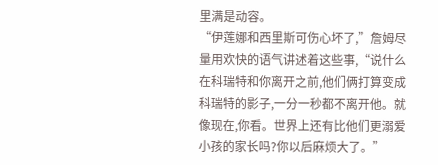里满是动容。
“伊莲娜和西里斯可伤心坏了,”詹姆尽量用欢快的语气讲述着这些事,“说什么在科瑞特和你离开之前,他们俩打算变成科瑞特的影子,一分一秒都不离开他。就像现在,你看。世界上还有比他们更溺爱小孩的家长吗?你以后麻烦大了。”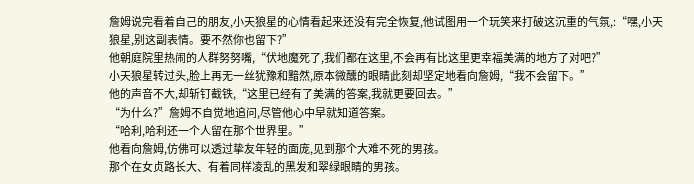詹姆说完看着自己的朋友,小天狼星的心情看起来还没有完全恢复,他试图用一个玩笑来打破这沉重的气氛,:“嘿,小天狼星,别这副表情。要不然你也留下?”
他朝庭院里热闹的人群努努嘴,“伏地魔死了,我们都在这里,不会再有比这里更幸福美满的地方了对吧?”
小天狼星转过头,脸上再无一丝犹豫和黯然,原本微醺的眼睛此刻却坚定地看向詹姆,“我不会留下。”
他的声音不大,却斩钉截铁,“这里已经有了美满的答案,我就更要回去。”
“为什么?”詹姆不自觉地追问,尽管他心中早就知道答案。
“哈利,哈利还一个人留在那个世界里。”
他看向詹姆,仿佛可以透过挚友年轻的面庞,见到那个大难不死的男孩。
那个在女贞路长大、有着同样凌乱的黑发和翠绿眼睛的男孩。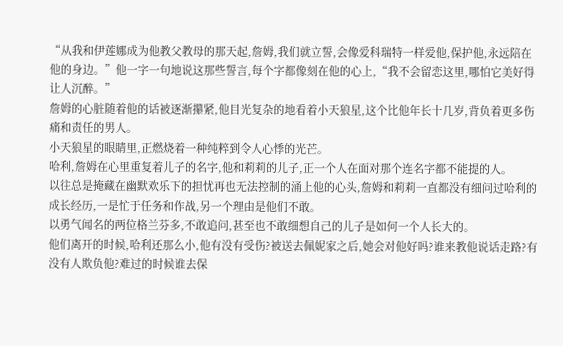“从我和伊莲娜成为他教父教母的那天起,詹姆,我们就立誓,会像爱科瑞特一样爱他,保护他,永远陪在他的身边。”他一字一句地说这那些誓言,每个字都像刻在他的心上,“我不会留恋这里,哪怕它美好得让人沉醉。”
詹姆的心脏随着他的话被逐渐攥紧,他目光复杂的地看着小天狼星,这个比他年长十几岁,背负着更多伤痛和责任的男人。
小天狼星的眼睛里,正燃烧着一种纯粹到令人心悸的光芒。
哈利,詹姆在心里重复着儿子的名字,他和莉莉的儿子,正一个人在面对那个连名字都不能提的人。
以往总是掩藏在幽默欢乐下的担忧再也无法控制的涌上他的心头,詹姆和莉莉一直都没有细问过哈利的成长经历,一是忙于任务和作战,另一个理由是他们不敢。
以勇气闻名的两位格兰芬多,不敢追问,甚至也不敢细想自己的儿子是如何一个人长大的。
他们离开的时候,哈利还那么小,他有没有受伤?被送去佩妮家之后,她会对他好吗?谁来教他说话走路?有没有人欺负他?难过的时候谁去保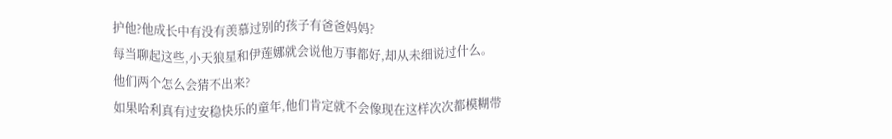护他?他成长中有没有羡慕过别的孩子有爸爸妈妈?
每当聊起这些,小天狼星和伊莲娜就会说他万事都好,却从未细说过什么。他们两个怎么会猜不出来?
如果哈利真有过安稳快乐的童年,他们肯定就不会像现在这样次次都模糊带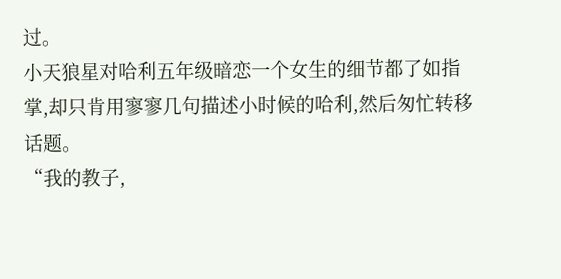过。
小天狼星对哈利五年级暗恋一个女生的细节都了如指掌,却只肯用寥寥几句描述小时候的哈利,然后匆忙转移话题。
“我的教子,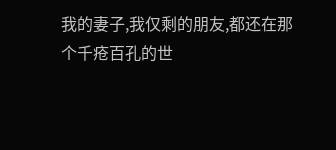我的妻子,我仅剩的朋友,都还在那个千疮百孔的世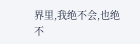界里,我绝不会,也绝不